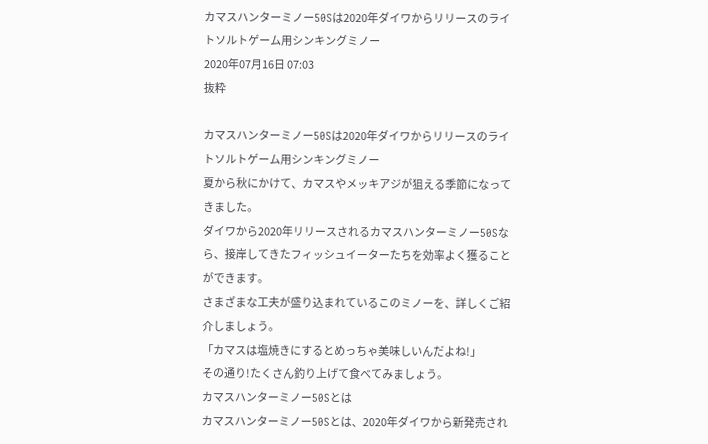カマスハンターミノー50Sは2020年ダイワからリリースのライトソルトゲーム用シンキングミノー
2020年07月16日 07:03
抜粋

カマスハンターミノー50Sは2020年ダイワからリリースのライトソルトゲーム用シンキングミノー
夏から秋にかけて、カマスやメッキアジが狙える季節になってきました。
ダイワから2020年リリースされるカマスハンターミノー50Sなら、接岸してきたフィッシュイーターたちを効率よく獲ることができます。
さまざまな工夫が盛り込まれているこのミノーを、詳しくご紹介しましょう。
「カマスは塩焼きにするとめっちゃ美味しいんだよね!」
その通り!たくさん釣り上げて食べてみましょう。
カマスハンターミノー50Sとは
カマスハンターミノー50Sとは、2020年ダイワから新発売され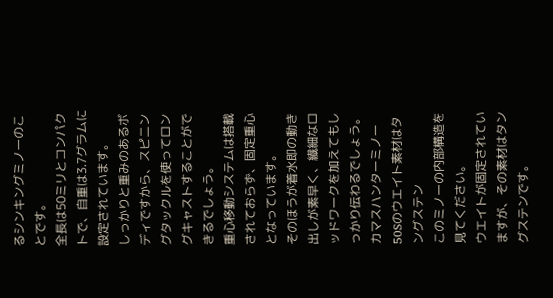るシンキングミノーのことです。
全長は50ミリとコンパクトで、自重は3.7グラムに設定されています。
しっかりと重みのあるボディですから、スピニングタックルを使ってロングキャストすることができるでしょう。
重心移動システムは搭載されておらず、固定重心となっています。
そのほうが着水即の動き出しが素早く、繊細なロッドワークを加えてもしっかり伝わるでしょう。
カマスハンターミノー50Sのウエイト素材はタングステン
このミノーの内部構造を見てください。
ウエイトが固定されていますが、その素材はタングステンです。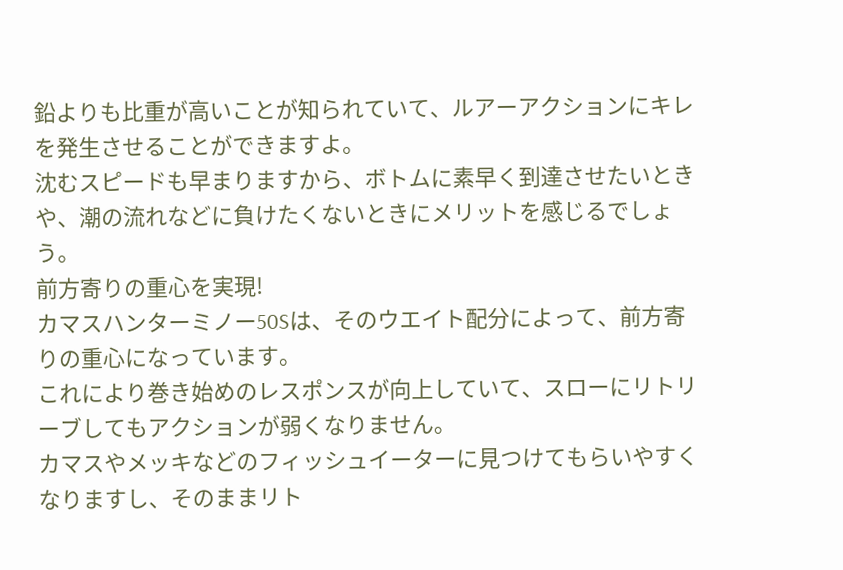鉛よりも比重が高いことが知られていて、ルアーアクションにキレを発生させることができますよ。
沈むスピードも早まりますから、ボトムに素早く到達させたいときや、潮の流れなどに負けたくないときにメリットを感じるでしょう。
前方寄りの重心を実現!
カマスハンターミノー50Sは、そのウエイト配分によって、前方寄りの重心になっています。
これにより巻き始めのレスポンスが向上していて、スローにリトリーブしてもアクションが弱くなりません。
カマスやメッキなどのフィッシュイーターに見つけてもらいやすくなりますし、そのままリト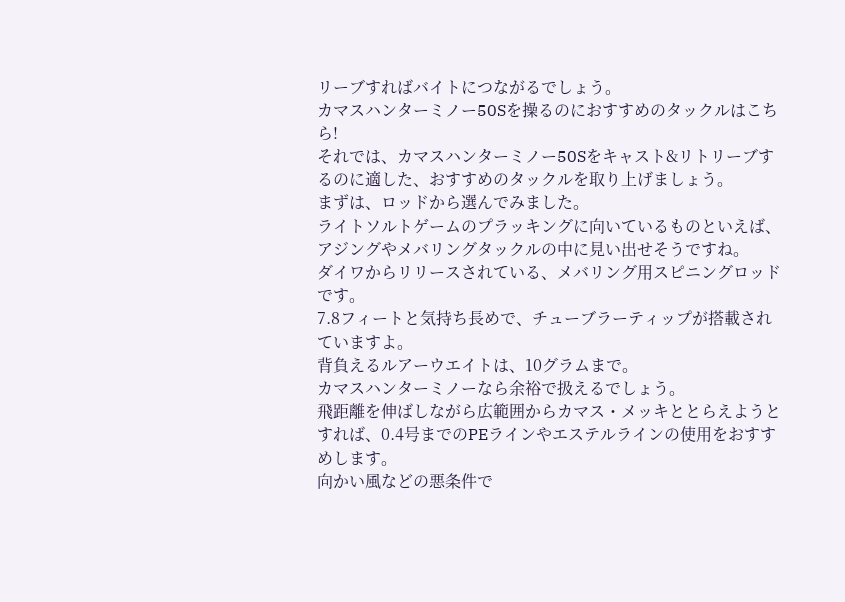リーブすればバイトにつながるでしょう。
カマスハンターミノー50Sを操るのにおすすめのタックルはこちら!
それでは、カマスハンターミノー50Sをキャスト&リトリーブするのに適した、おすすめのタックルを取り上げましょう。
まずは、ロッドから選んでみました。
ライトソルトゲームのプラッキングに向いているものといえば、アジングやメバリングタックルの中に見い出せそうですね。
ダイワからリリースされている、メバリング用スピニングロッドです。
7.8フィートと気持ち長めで、チューブラーティップが搭載されていますよ。
背負えるルアーウエイトは、10グラムまで。
カマスハンターミノーなら余裕で扱えるでしょう。
飛距離を伸ばしながら広範囲からカマス・メッキととらえようとすれば、0.4号までのPEラインやエステルラインの使用をおすすめします。
向かい風などの悪条件で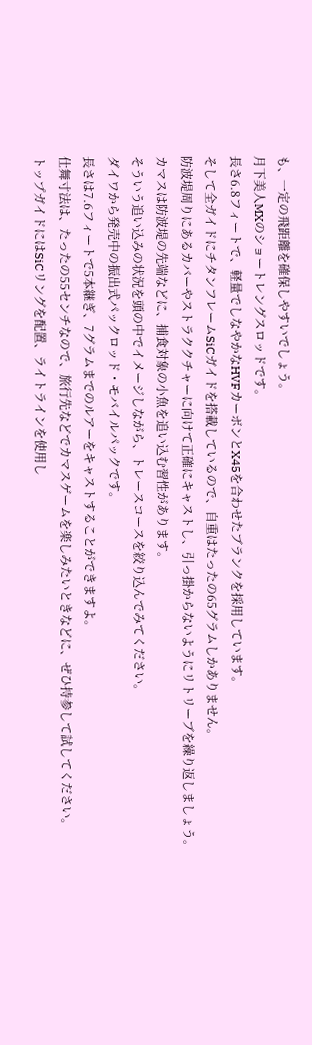も、一定の飛距離を確保しやすいでしょう。
月下美人MXのショートレングスロッドです。
長さ6.8フィートで、軽量でしなやかなHVFカーボンとX45を合わせたブランクを採用しています。
そして全ガイドにチタンフレームSiCガイドを搭載しているので、自重はたったの65グラムしかありません。
防波堤周りにあるカバーやストラククチャーに向けて正確にキャストし、引っ掛からないようにリトリーブを繰り返しましょう。
カマスは防波堤の先端などに、捕食対象の小魚を追い込む習性があります。
そういう追い込みの状況を頭の中でイメージしながら、トレースコースを絞り込んでみてください。
ダイワから発売中の振出式パックロッド・モバイルパックです。
長さは7.6フィートで5本継ぎ、7グラムまでのルアーをキャストすることができますよ。
仕舞寸法は、たったの55センチなので、旅行先などでカマスゲームを楽しみたいときなどに、ぜひ持参して試してください。
トップガイドにはSiCリングを配置、ライトラインを使用し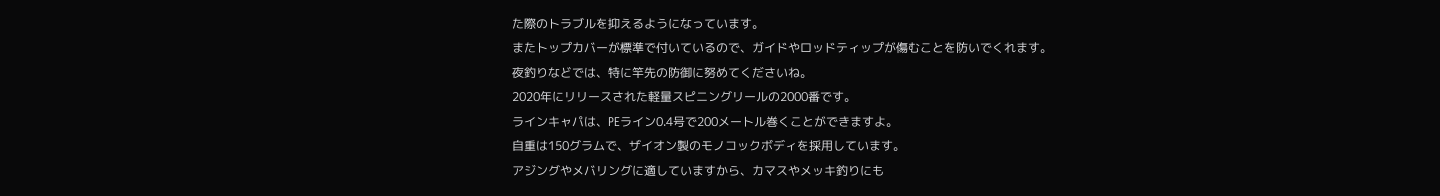た際のトラブルを抑えるようになっています。
またトップカバーが標準で付いているので、ガイドやロッドティップが傷むことを防いでくれます。
夜釣りなどでは、特に竿先の防御に努めてくださいね。
2020年にリリースされた軽量スピニングリールの2000番です。
ラインキャパは、PEライン0.4号で200メートル巻くことができますよ。
自重は150グラムで、ザイオン製のモノコックボディを採用しています。
アジングやメバリングに適していますから、カマスやメッキ釣りにも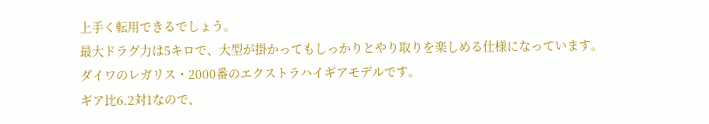上手く転用できるでしょう。
最大ドラグ力は5キロで、大型が掛かってもしっかりとやり取りを楽しめる仕様になっています。
ダイワのレガリス・2000番のエクストラハイギアモデルです。
ギア比6.2対1なので、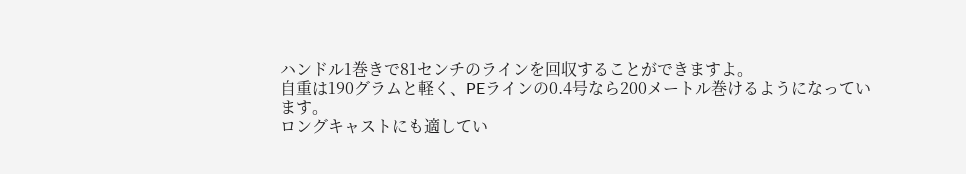ハンドル1巻きで81センチのラインを回収することができますよ。
自重は190グラムと軽く、PEラインの0.4号なら200メートル巻けるようになっています。
ロングキャストにも適してい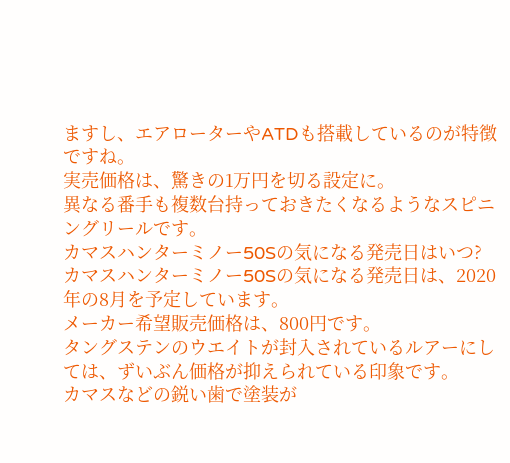ますし、エアローターやATDも搭載しているのが特徴ですね。
実売価格は、驚きの1万円を切る設定に。
異なる番手も複数台持っておきたくなるようなスピニングリールです。
カマスハンターミノー50Sの気になる発売日はいつ?
カマスハンターミノー50Sの気になる発売日は、2020年の8月を予定しています。
メーカー希望販売価格は、800円です。
タングステンのウエイトが封入されているルアーにしては、ずいぶん価格が抑えられている印象です。
カマスなどの鋭い歯で塗装が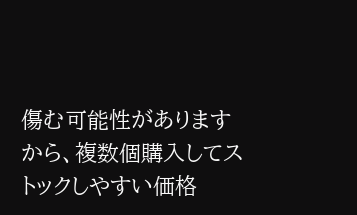傷む可能性がありますから、複数個購入してストックしやすい価格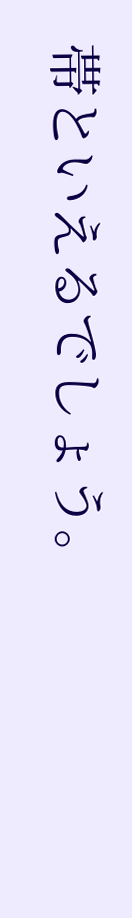帯といえるでしょう。